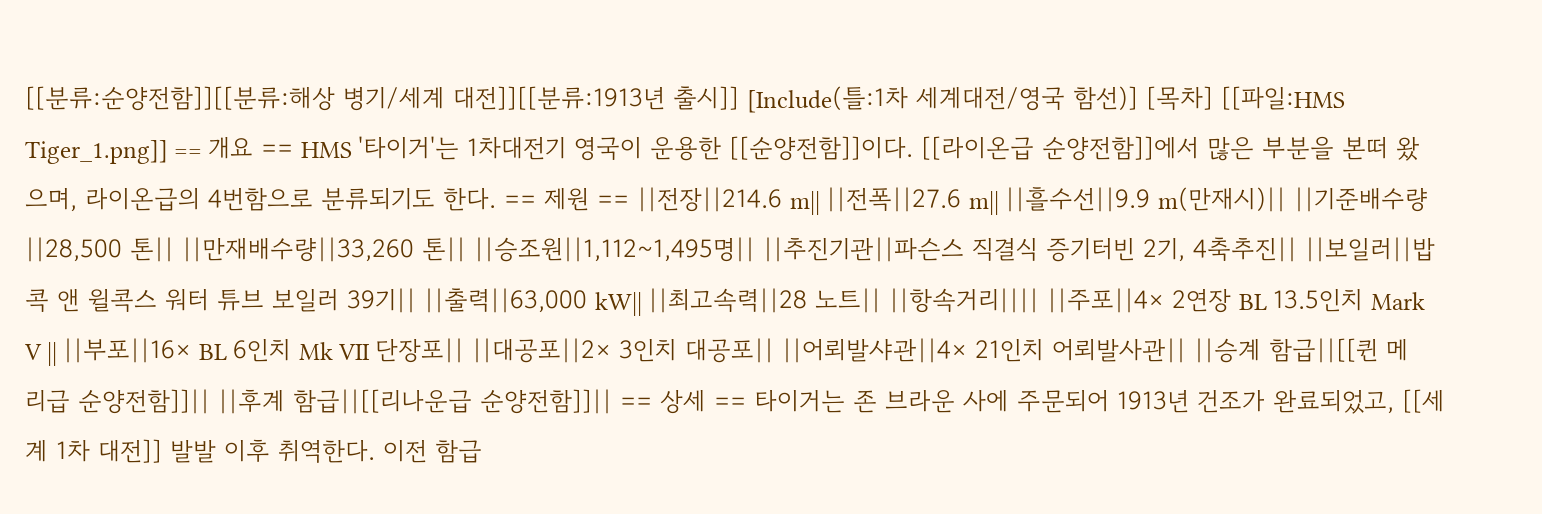[[분류:순양전함]][[분류:해상 병기/세계 대전]][[분류:1913년 출시]] [Include(틀:1차 세계대전/영국 함선)] [목차] [[파일:HMS Tiger_1.png]] == 개요 == HMS '타이거'는 1차대전기 영국이 운용한 [[순양전함]]이다. [[라이온급 순양전함]]에서 많은 부분을 본떠 왔으며, 라이온급의 4번함으로 분류되기도 한다. == 제원 == ||전장||214.6 m|| ||전폭||27.6 m|| ||흘수선||9.9 m(만재시)|| ||기준배수량||28,500 톤|| ||만재배수량||33,260 톤|| ||승조원||1,112~1,495명|| ||추진기관||파슨스 직결식 증기터빈 2기, 4축추진|| ||보일러||밥콕 앤 윌콕스 워터 튜브 보일러 39기|| ||출력||63,000 kW|| ||최고속력||28 노트|| ||항속거리|||| ||주포||4× 2연장 BL 13.5인치 Mark V || ||부포||16× BL 6인치 Mk VII 단장포|| ||대공포||2× 3인치 대공포|| ||어뢰발샤관||4× 21인치 어뢰발사관|| ||승계 함급||[[퀸 메리급 순양전함]]|| ||후계 함급||[[리나운급 순양전함]]|| == 상세 == 타이거는 존 브라운 사에 주문되어 1913년 건조가 완료되었고, [[세계 1차 대전]] 발발 이후 취역한다. 이전 함급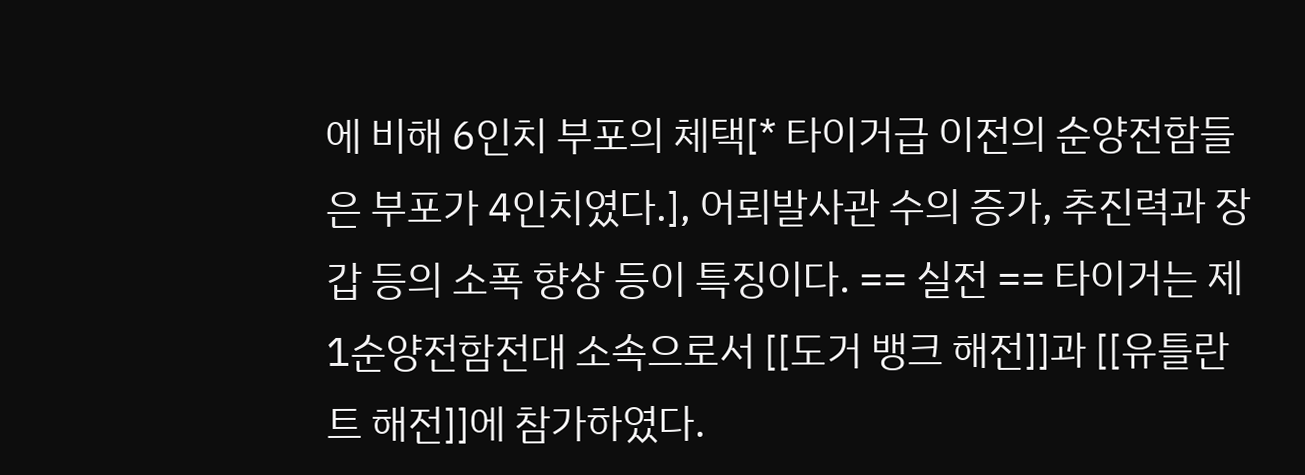에 비해 6인치 부포의 체택[* 타이거급 이전의 순양전함들은 부포가 4인치였다.], 어뢰발사관 수의 증가, 추진력과 장갑 등의 소폭 향상 등이 특징이다. == 실전 == 타이거는 제1순양전함전대 소속으로서 [[도거 뱅크 해전]]과 [[유틀란트 해전]]에 참가하였다.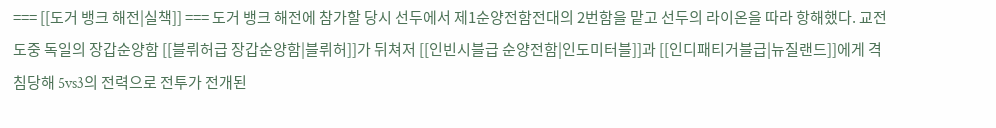=== [[도거 뱅크 해전|실책]] === 도거 뱅크 해전에 참가할 당시 선두에서 제1순양전함전대의 2번함을 맡고 선두의 라이온을 따라 항해했다. 교전 도중 독일의 장갑순양함 [[블뤼허급 장갑순양함|블뤼허]]가 뒤쳐저 [[인빈시블급 순양전함|인도미터블]]과 [[인디패티거블급|뉴질랜드]]에게 격침당해 5vs3의 전력으로 전투가 전개된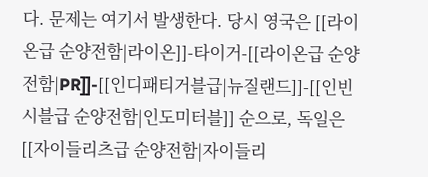다. 문제는 여기서 발생한다. 당시 영국은 [[라이온급 순양전함|라이온]]-타이거-[[라이온급 순양전함|PR]]-[[인디패티거블급|뉴질랜드]]-[[인빈시블급 순양전함|인도미터블]] 순으로, 독일은 [[자이들리츠급 순양전함|자이들리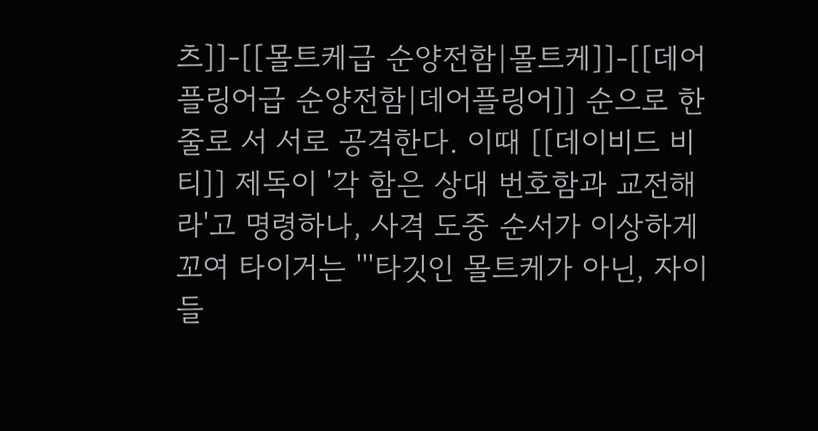츠]]-[[몰트케급 순양전함|몰트케]]-[[데어플링어급 순양전함|데어플링어]] 순으로 한 줄로 서 서로 공격한다. 이때 [[데이비드 비티]] 제독이 '각 함은 상대 번호함과 교전해라'고 명령하나, 사격 도중 순서가 이상하게 꼬여 타이거는 '''타깃인 몰트케가 아닌, 자이들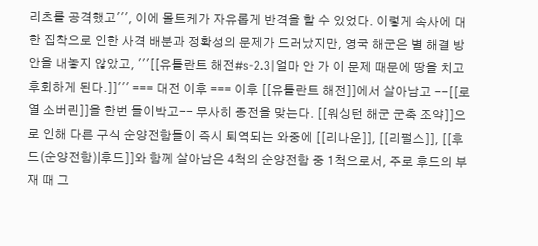리츠를 공격했고''', 이에 몰트케가 자유롭게 반격을 할 수 있었다. 이렇게 속사에 대한 집착으로 인한 사격 배분과 정확성의 문제가 드러났지만, 영국 해군은 별 해결 방안을 내놓지 않았고, '''[[유틀란트 해전#s-2.3|얼마 안 가 이 문제 때문에 땅을 치고 후회하게 된다.]]''' === 대전 이후 === 이후 [[유틀란트 해전]]에서 살아남고 --[[로열 소버린]]을 한번 들이박고-- 무사히 종전을 맞는다. [[워싱턴 해군 군축 조약]]으로 인해 다른 구식 순양전함들이 즉시 퇴역되는 와중에 [[리나운]], [[리펄스]], [[후드(순양전함)|후드]]와 함께 살아남은 4척의 순양전함 중 1척으로서, 주로 후드의 부재 때 그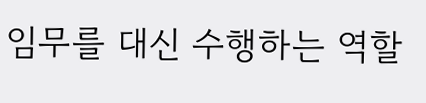임무를 대신 수행하는 역할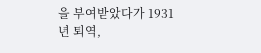을 부여받았다가 1931년 퇴역,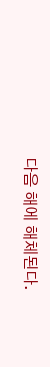다음 해에 해체된다.